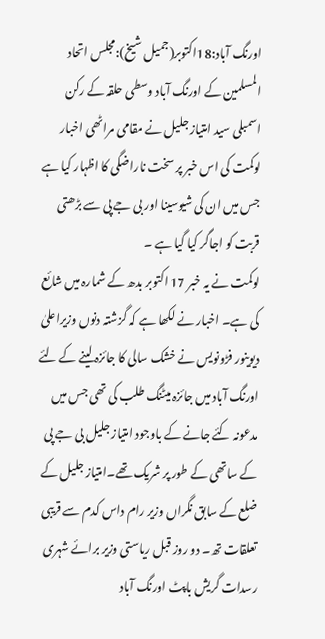اورنگ آباد:18اکتوبر(جمیل شیخ):مجلس اتحاد المسلمین کے اورنگ آباد وسطی حلقہ کے رکن اسمبلی سید امتیاز جلیل نے مقامی مراٹھی اخبار لوکمت کی اس خبر پر سخت ناراضگی کا اظہار کیا ہے جس میں ان کی شیوسینا اور بی جے پی سے بڑھتی قربت کو اجاگر کیا گیا ہے ۔
لوکمت نے یہ خبر 17 اکتوبر بدھ کے شمارہ میں شائع کی ہے۔ اخبار نے لکھا ہے کہ گزشتہ دنوں وزیراعلیٰ دیوینور فڑونویس نے خشک سالی کا جائزہ لینے کے لئے اورنگ آباد میں جائزہ میٹنگ طلب کی تھی جس میں مدعونہ کئے جانے کے باوجود امتیاز جلیل بی جے پی کے ساتھی کے طور پر شریک تھے۔امتیاز جلیل کے ضلع کے سابق نگراں وزیر رام داس کدم سے قریبی تعلقات تھ۔ دو روز قبل ریاستی وزیر برائے شہری رسدات گریش باپٹ اورنگ آباد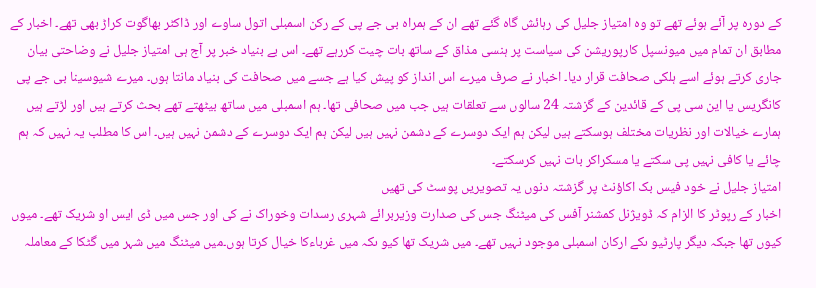کے دورہ پر آئے ہوئے تھے تو وہ امتیاز جلیل کی رہائش گاہ گئے تھے ان کے ہمراہ بی جے پی کے رکن اسمبلی اتول ساوے اور ڈاکٹر بھاگوت کراڑ بھی تھے۔ اخبار کے مطابق ان تمام میں میونسپل کارپوریشن کی سیاست پر ہنسی مذاق کے ساتھ بات چیت کررہے تھے۔ اس بے بنیاد خبر پر آج ہی امتیاز جلیل نے وضاحتی بیان جاری کرتے ہوئے اسے ہلکی صحافت قرار دیا۔ اخبار نے صرف میرے اس انداز کو پیش کیا ہے جسے میں صحافت کی بنیاد مانتا ہوں۔ میرے شیوسینا بی جے پی کانگریس یا این سی پی کے قائدین کے گزشتہ 24 سالوں سے تعلقات ہیں جب میں صحافی تھا۔ ہم اسمبلی میں ساتھ بیٹھتے تھے بحث کرتے ہیں اور لڑتے ہیں ہمارے خیالات اور نظریات مختلف ہوسکتے ہیں لیکن ہم ایک دوسرے کے دشمن نہیں ہیں لیکن ہم ایک دوسرے کے دشمن نہیں ہیں۔ اس کا مطلب یہ نہیں کہ ہم چائے یا کافی نہیں پی سکتے یا مسکراکر بات نہیں کرسکتے۔
امتیاز جلیل نے خود فیس بک اکاؤنٹ پر گزشتہ دنوں یہ تصویریں پوسٹ کی تھیں
اخبار کے رپوٹر کا الزام کہ ڈویژنل کمشنر آفس کی میٹنگ جس کی صدارت وزیربرائے شہری رسدات وخوراک نے کی اور جس میں ڈی ایس او شریک تھے۔ میوں کیوں تھا جبکہ دیگر پارٹیو ںکے ارکان اسمبلی موجود نہیں تھے۔ میں شریک تھا کیو ںکہ میں غرباءکا خیال کرتا ہوں۔میں میٹنگ میں شہر میں گٹکا کے معاملہ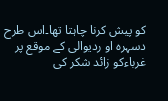کو پیش کرنا چاہتا تھا۔اس طرح دسہرہ او ردیوالی کے موقع پر غرباءکو زائد شکر کی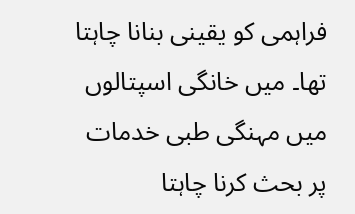فراہمی کو یقینی بنانا چاہتا تھا۔ میں خانگی اسپتالوں میں مہنگی طبی خدمات پر بحث کرنا چاہتا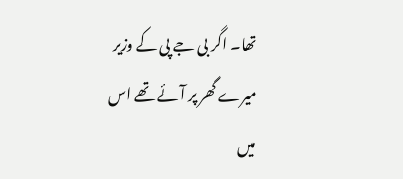تھا۔ اگر بی جے پی کے وزیر میرے گھر پر آئے تھے اس میں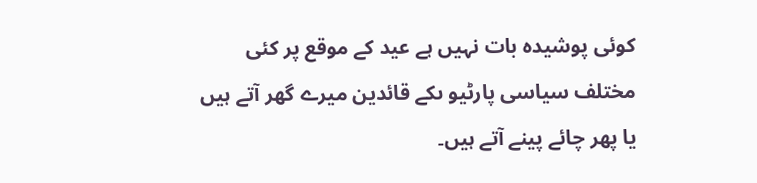کوئی پوشیدہ بات نہیں ہے عید کے موقع پر کئی مختلف سیاسی پارٹیو ںکے قائدین میرے گھر آتے ہیں یا پھر چائے پینے آتے ہیں۔